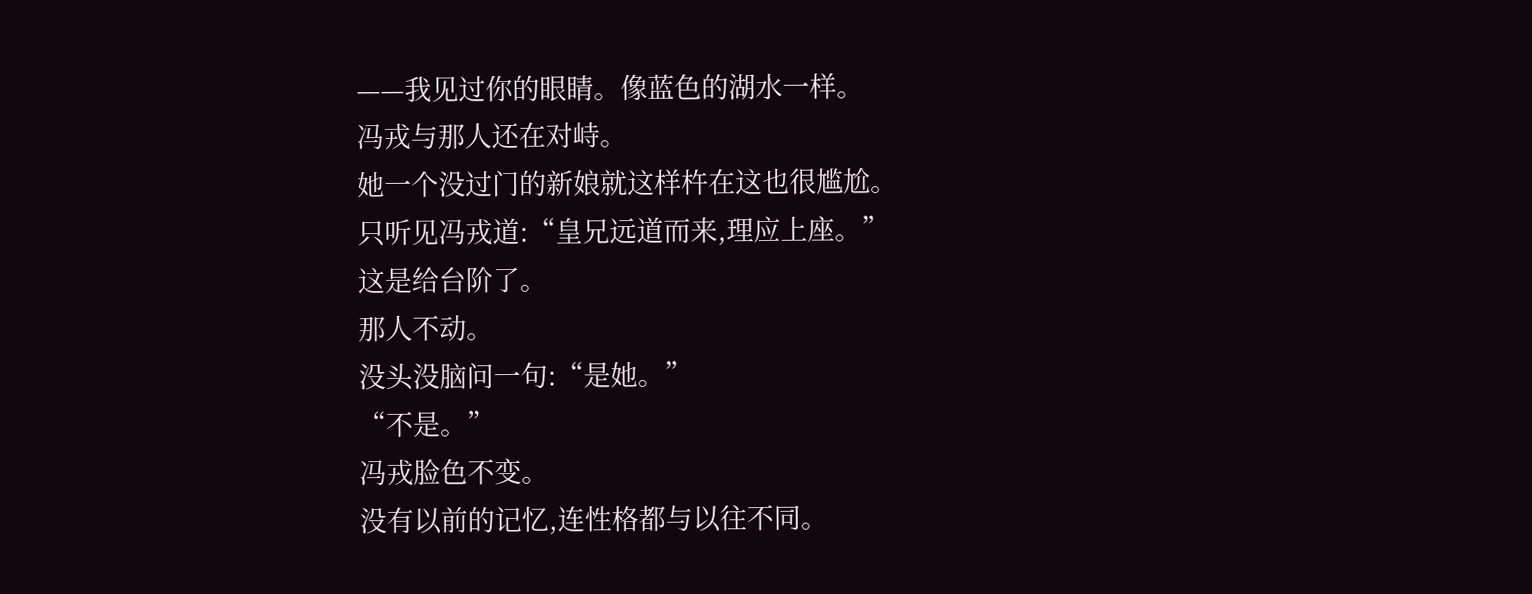——我见过你的眼睛。像蓝色的湖水一样。
冯戎与那人还在对峙。
她一个没过门的新娘就这样杵在这也很尴尬。
只听见冯戎道:“皇兄远道而来,理应上座。”
这是给台阶了。
那人不动。
没头没脑问一句:“是她。”
“不是。”
冯戎脸色不变。
没有以前的记忆,连性格都与以往不同。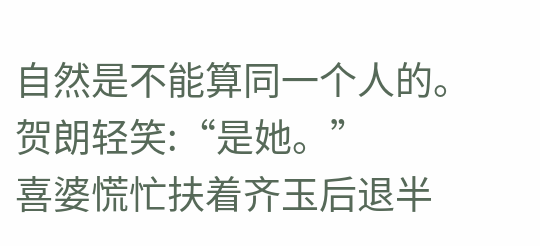自然是不能算同一个人的。
贺朗轻笑:“是她。”
喜婆慌忙扶着齐玉后退半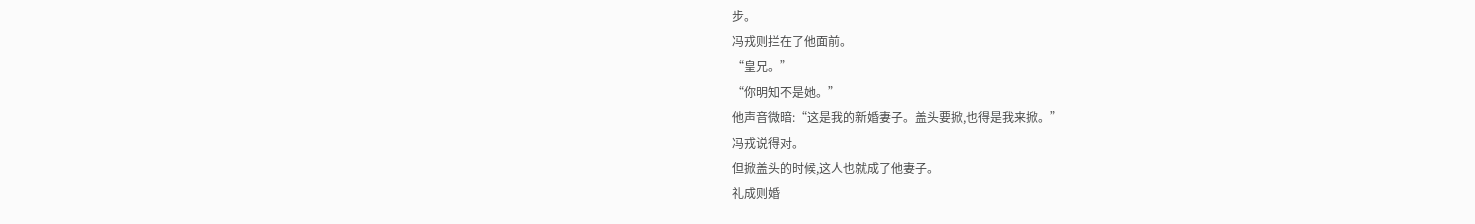步。
冯戎则拦在了他面前。
“皇兄。”
“你明知不是她。”
他声音微暗:“这是我的新婚妻子。盖头要掀,也得是我来掀。”
冯戎说得对。
但掀盖头的时候,这人也就成了他妻子。
礼成则婚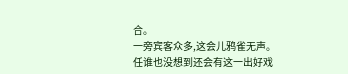合。
一旁宾客众多,这会儿鸦雀无声。
任谁也没想到还会有这一出好戏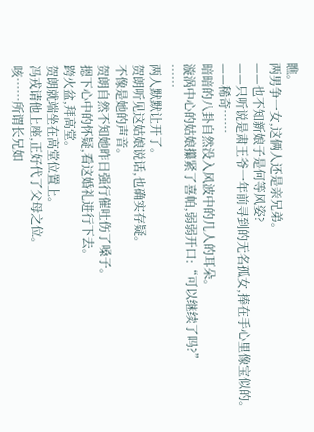瞧。
两男争一女,这俩人还是亲兄弟。
——也不知新娘子是何等风姿?
——只听说是肃王爷一年前寻到的无名孤女,捧在手心里像宝似的。
——稀奇……
暗暗的八卦自然没入风波中的几人的耳朵。
漩涡中心的姑娘攥紧了喜帕,弱弱开口:“可以继续了吗?”
……
两人默默让开了。
贺朗听见这姑娘说话,也确实存疑。
不像是她的声音。
贺朗自然不知她昨日强行催吐伤了嗓子。
摁下心中的怀疑,看这婚礼进行下去。
跨火盆,拜高堂。
贺朗就端坐在高堂位置上。
冯戎请他上座,正好代了父母之位。
咳……所谓长兄如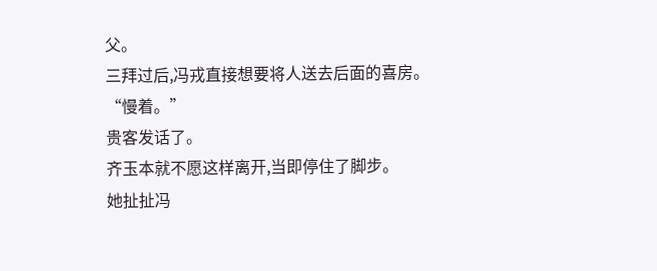父。
三拜过后,冯戎直接想要将人送去后面的喜房。
“慢着。”
贵客发话了。
齐玉本就不愿这样离开,当即停住了脚步。
她扯扯冯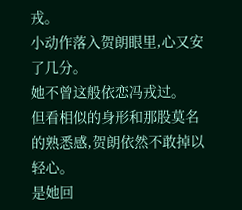戎。
小动作落入贺朗眼里,心又安了几分。
她不曾这般依恋冯戎过。
但看相似的身形和那股莫名的熟悉感,贺朗依然不敢掉以轻心。
是她回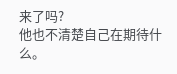来了吗?
他也不清楚自己在期待什么。